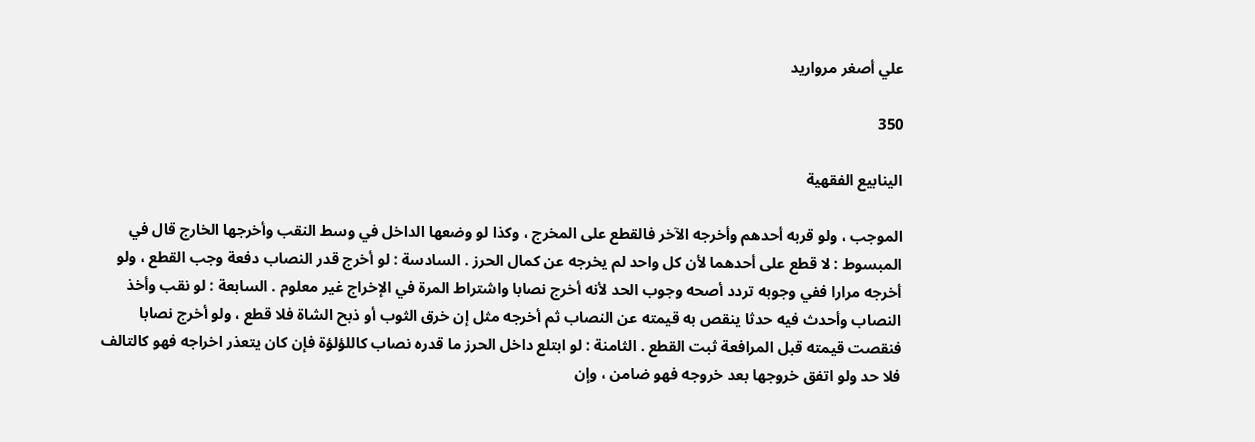علي أصغر مرواريد

350

الينابيع الفقهية

الموجب ، ولو قربه أحدهم وأخرجه الآخر فالقطع على المخرج ، وكذا لو وضعها الداخل في وسط النقب وأخرجها الخارج قال في المبسوط : لا قطع على أحدهما لأن كل واحد لم يخرجه عن كمال الحرز . السادسة : لو أخرج قدر النصاب دفعة وجب القطع ، ولو أخرجه مرارا ففي وجوبه تردد أصحه وجوب الحد لأنه أخرج نصابا واشتراط المرة في الإخراج غير معلوم . السابعة : لو نقب وأخذ النصاب وأحدث فيه حدثا ينقص به قيمته عن النصاب ثم أخرجه مثل إن خرق الثوب أو ذبح الشاة فلا قطع ، ولو أخرج نصابا فنقصت قيمته قبل المرافعة ثبت القطع . الثامنة : لو ابتلع داخل الحرز ما قدره نصاب كاللؤلؤة فإن كان يتعذر اخراجه فهو كالتالف فلا حد ولو اتفق خروجها بعد خروجه فهو ضامن ، وإن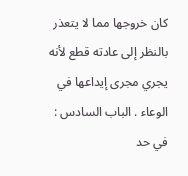كان خروجها مما لا يتعذر بالنظر إلى عادته قطع لأنه يجري مجرى إيداعها في الوعاء . الباب السادس : في حد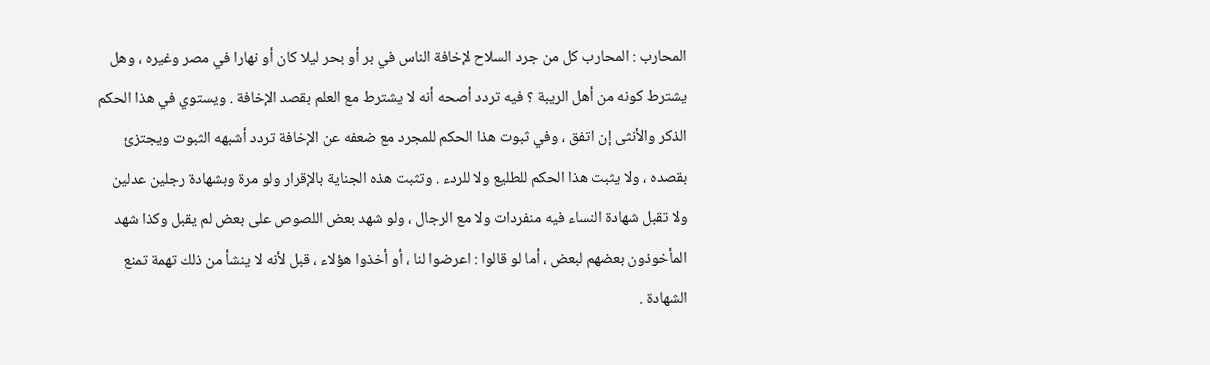المحارب : المحارب كل من جرد السلاح لإخافة الناس في بر أو بحر ليلا كان أو نهارا في مصر وغيره ، وهل يشترط كونه من أهل الريبة ؟ فيه تردد أصحه أنه لا يشترط مع العلم بقصد الإخافة . ويستوي في هذا الحكم الذكر والأنثى إن اتفق ، وفي ثبوت هذا الحكم للمجرد مع ضعفه عن الإخافة تردد أشبهه الثبوت ويجتزئ بقصده ، ولا يثبت هذا الحكم للطليع ولا للردء . وتثبت هذه الجناية بالإقرار ولو مرة وبشهادة رجلين عدلين ولا تقبل شهادة النساء فيه منفردات ولا مع الرجال ، ولو شهد بعض اللصوص على بعض لم يقبل وكذا شهد المأخوذون بعضهم لبعض ، أما لو قالوا : اعرضوا لنا ، أو أخذوا هؤلاء ، قبل لأنه لا ينشأ من ذلك تهمة تمنع الشهادة .